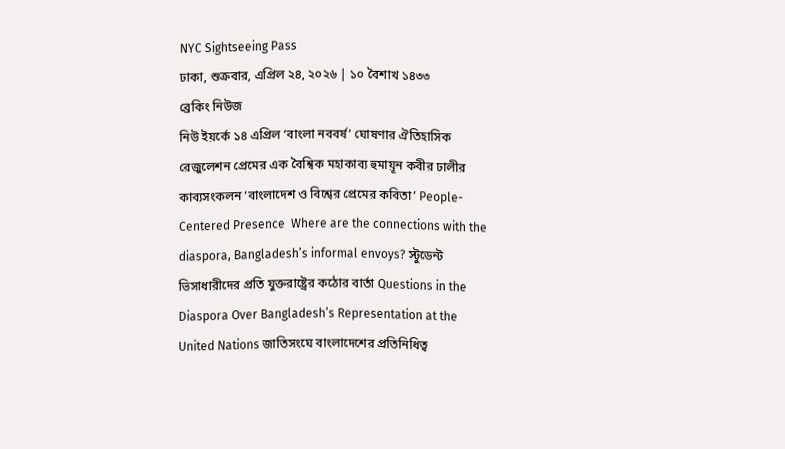NYC Sightseeing Pass
ঢাকা, শুক্রবার, এপ্রিল ২৪, ২০২৬ | ১০ বৈশাখ ১৪৩৩
ব্রেকিং নিউজ
নিউ ইয়র্কে ১৪ এপ্রিল ‘বাংলা নববর্ষ’ ঘোষণার ঐতিহাসিক রেজুলেশন প্রেমের এক বৈশ্বিক মহাকাব্য হুমায়ূন কবীর ঢালীর কাব্যসংকলন ‘বাংলাদেশ ও বিশ্বের প্রেমের কবিতা’ People-Centered Presence  Where are the connections with the diaspora, Bangladesh’s informal envoys? স্টুডেন্ট ভিসাধারীদের প্রতি যুক্তরাষ্ট্রের কঠোর বার্তা Questions in the Diaspora Over Bangladesh’s Representation at the United Nations জাতিসংঘে বাংলাদেশের প্রতিনিধিত্ব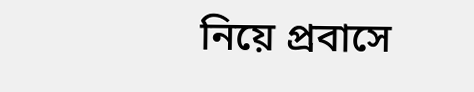নিয়ে প্রবাসে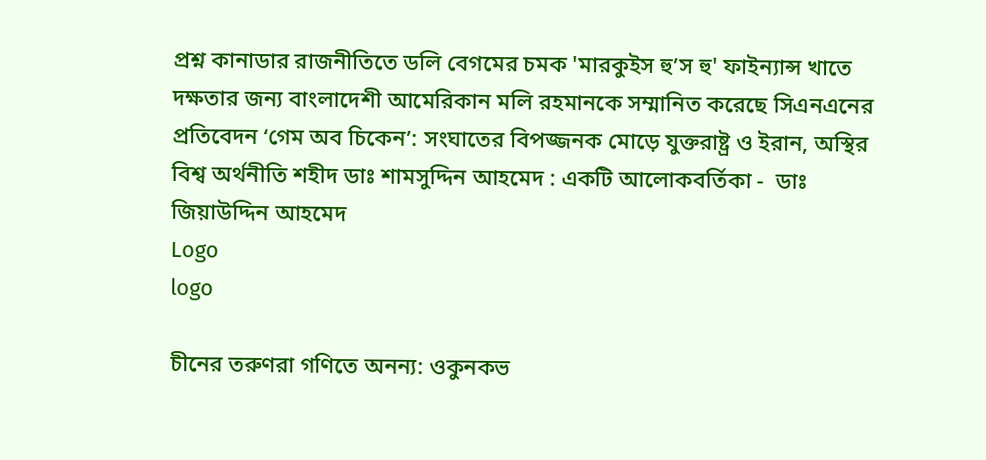প্রশ্ন কানাডার রাজনীতিতে ডলি বেগমের চমক 'মারকুইস হু’স হু' ফাইন্যান্স খাতে দক্ষতার জন্য বাংলাদেশী আমেরিকান মলি রহমানকে সম্মানিত করেছে সিএনএনের প্রতিবেদন ‘গেম অব চিকেন’: সংঘাতের বিপজ্জনক মোড়ে যুক্তরাষ্ট্র ও ইরান, অস্থির বিশ্ব অর্থনীতি শহীদ ডাঃ শামসুদ্দিন আহমেদ : একটি আলোকবর্তিকা -  ডাঃ জিয়াউদ্দিন আহমেদ
Logo
logo

চীনের তরুণরা গণিতে অনন্য: ওকুনকভ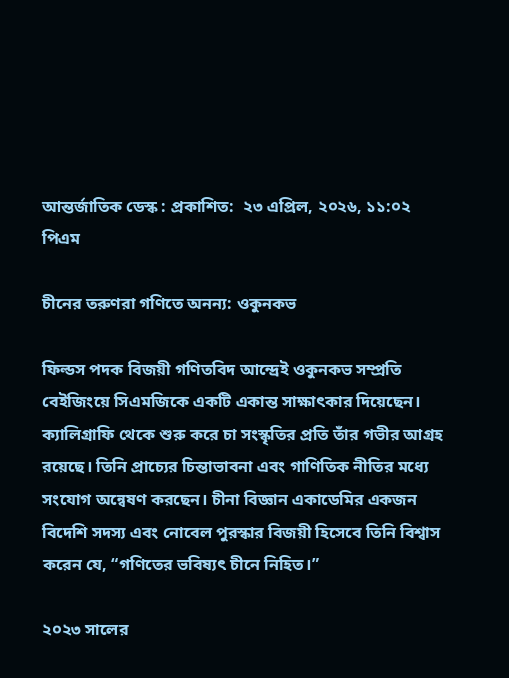আন্তর্জাতিক ডেস্ক : প্রকাশিত:  ২৩ এপ্রিল, ২০২৬, ১১:০২ পিএম

চীনের তরুণরা গণিতে অনন্য: ওকুনকভ

ফিল্ডস পদক বিজয়ী গণিতবিদ আন্দ্রেই ওকুনকভ সম্প্রতি বেইজিংয়ে সিএমজিকে একটি একান্ত সাক্ষাৎকার দিয়েছেন। ক্যালিগ্রাফি থেকে শুরু করে চা সংস্কৃতির প্রতি তাঁর গভীর আগ্রহ রয়েছে। তিনি প্রাচ্যের চিন্তাভাবনা এবং গাণিতিক নীতির মধ্যে সংযোগ অন্বেষণ করছেন। চীনা বিজ্ঞান একাডেমির একজন বিদেশি সদস্য এবং নোবেল পুরস্কার বিজয়ী হিসেবে তিনি বিশ্বাস করেন যে, “গণিতের ভবিষ্যৎ চীনে নিহিত।”

২০২৩ সালের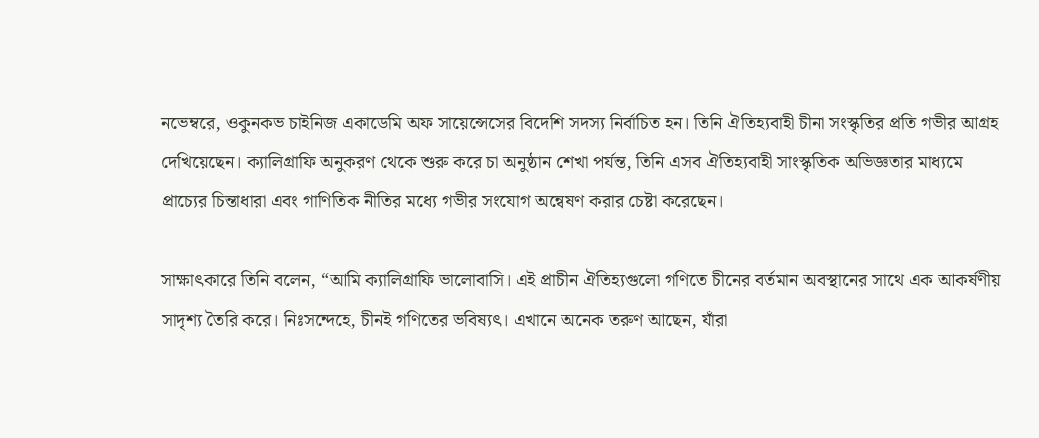নভেম্বরে, ওকুনকভ চাইনিজ একাডেমি অফ সায়েন্সেসের বিদেশি সদস্য নির্বাচিত হন। তিনি ঐতিহ্যবাহী চীনা সংস্কৃতির প্রতি গভীর আগ্রহ দেখিয়েছেন। ক্যালিগ্রাফি অনুকরণ থেকে শুরু করে চা অনুষ্ঠান শেখা পর্যন্ত, তিনি এসব ঐতিহ্যবাহী সাংস্কৃতিক অভিজ্ঞতার মাধ্যমে প্রাচ্যের চিন্তাধারা এবং গাণিতিক নীতির মধ্যে গভীর সংযোগ অন্বেষণ করার চেষ্টা করেছেন।

সাক্ষাৎকারে তিনি বলেন, “আমি ক্যালিগ্রাফি ভালোবাসি। এই প্রাচীন ঐতিহ্যগুলো গণিতে চীনের বর্তমান অবস্থানের সাথে এক আকর্ষণীয় সাদৃশ্য তৈরি করে। নিঃসন্দেহে, চীনই গণিতের ভবিষ্যৎ। এখানে অনেক তরুণ আছেন, যাঁরা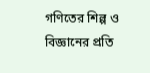গণিতের শিল্প ও বিজ্ঞানের প্রতি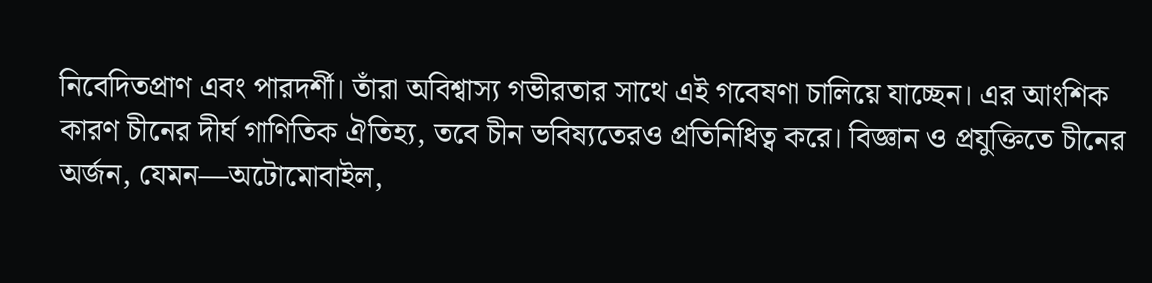নিবেদিতপ্রাণ এবং পারদর্শী। তাঁরা অবিশ্বাস্য গভীরতার সাথে এই গবেষণা চালিয়ে যাচ্ছেন। এর আংশিক কারণ চীনের দীর্ঘ গাণিতিক ঐতিহ্য, তবে চীন ভবিষ্যতেরও প্রতিনিধিত্ব করে। বিজ্ঞান ও প্রযুক্তিতে চীনের অর্জন, যেমন—অটোমোবাইল,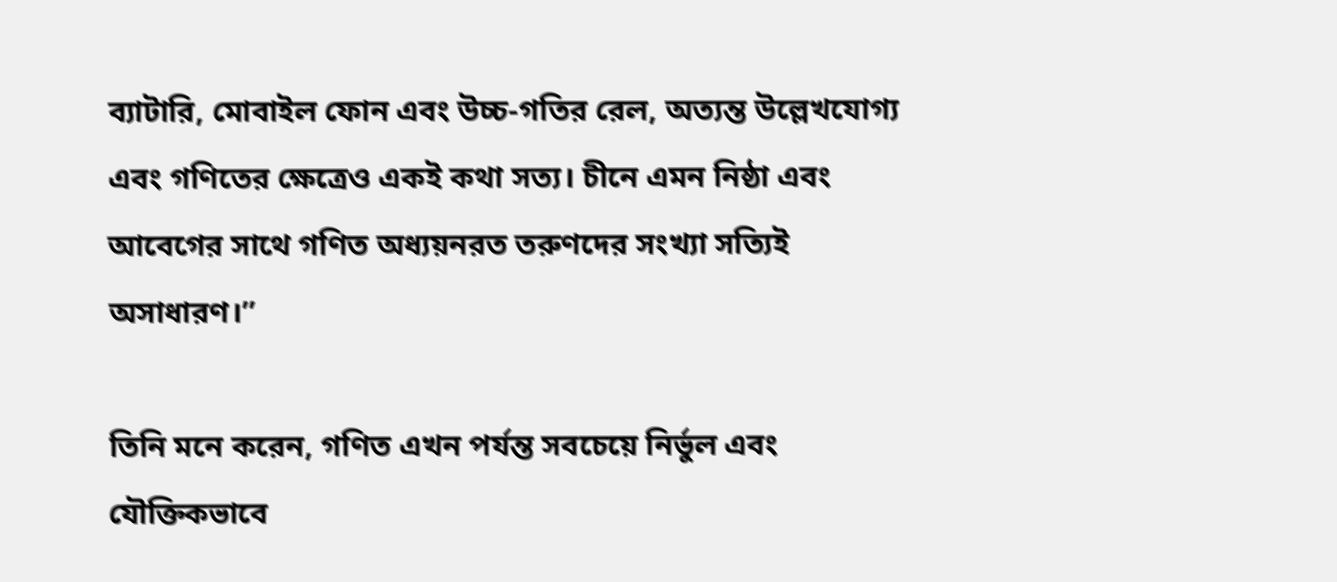ব্যাটারি, মোবাইল ফোন এবং উচ্চ-গতির রেল, অত্যন্ত উল্লেখযোগ্য এবং গণিতের ক্ষেত্রেও একই কথা সত্য। চীনে এমন নিষ্ঠা এবং আবেগের সাথে গণিত অধ্যয়নরত তরুণদের সংখ্যা সত্যিই অসাধারণ।”

তিনি মনে করেন, গণিত এখন পর্যন্ত সবচেয়ে নির্ভুল এবং যৌক্তিকভাবে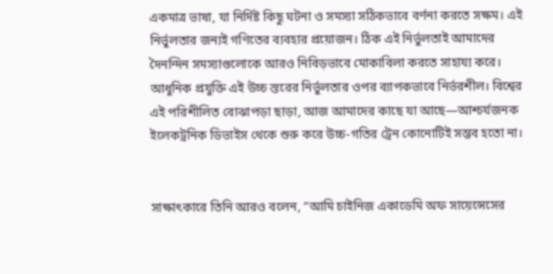একমাত্র ভাষা, যা নির্দিষ্ট কিছু ঘটনা ও সমস্যা সঠিকভাবে বর্ণনা করতে সক্ষম। এই নির্ভুলতার জন্যই গণিতের ব্যবহার প্রয়োজন। ঠিক এই নির্ভুলতাই আমাদের দৈনন্দিন সমস্যাগুলোকে আরও নিবিড়ভাবে মোকাবিলা করতে সাহায্য করে। আধুনিক প্রযুক্তি এই উচ্চ স্তরের নির্ভুলতার ওপর ব্যাপকভাবে নির্ভরশীল। বিশ্বের এই পরিশীলিত বোঝাপড়া ছাড়া, আজ আমাদের কাছে যা আছে—আশ্চর্যজনক ইলেকট্রনিক ডিভাইস থেকে শুরু করে উচ্চ-গতির ট্রেন কোনোটিই সম্ভব হতো না।


সাক্ষাৎকারে তিনি আরও বলেন, “আমি চাইনিজ একাডেমি অফ সায়েন্সেসের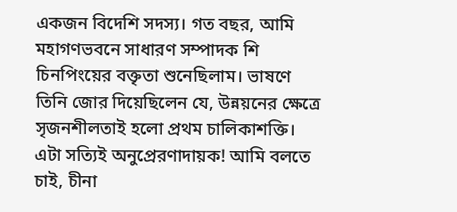একজন বিদেশি সদস্য। গত বছর, আমি মহাগণভবনে সাধারণ সম্পাদক শি চিনপিংয়ের বক্তৃতা শুনেছিলাম। ভাষণে তিনি জোর দিয়েছিলেন যে, উন্নয়নের ক্ষেত্রে সৃজনশীলতাই হলো প্রথম চালিকাশক্তি। এটা সত্যিই অনুপ্রেরণাদায়ক! আমি বলতে চাই, চীনা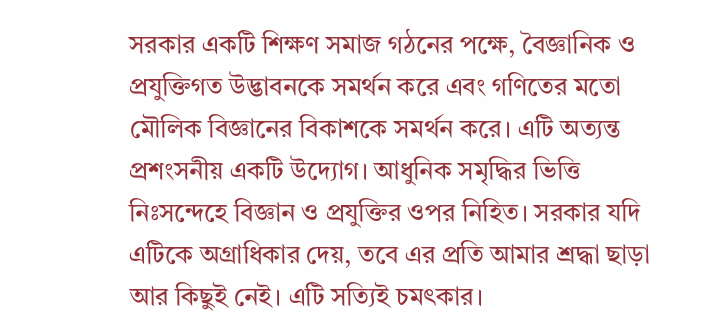সরকার একটি শিক্ষণ সমাজ গঠনের পক্ষে, বৈজ্ঞানিক ও প্রযুক্তিগত উদ্ভাবনকে সমর্থন করে এবং গণিতের মতো মৌলিক বিজ্ঞানের বিকাশকে সমর্থন করে। এটি অত্যন্ত প্রশংসনীয় একটি উদ্যোগ। আধুনিক সমৃদ্ধির ভিত্তি নিঃসন্দেহে বিজ্ঞান ও প্রযুক্তির ওপর নিহিত। সরকার যদি এটিকে অগ্রাধিকার দেয়, তবে এর প্রতি আমার শ্রদ্ধা ছাড়া আর কিছুই নেই। এটি সত্যিই চমৎকার।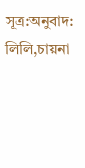সূত্র:অনুবাদ: লিলি,চায়না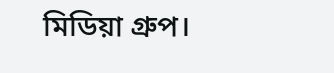মিডিয়া গ্রুপ।